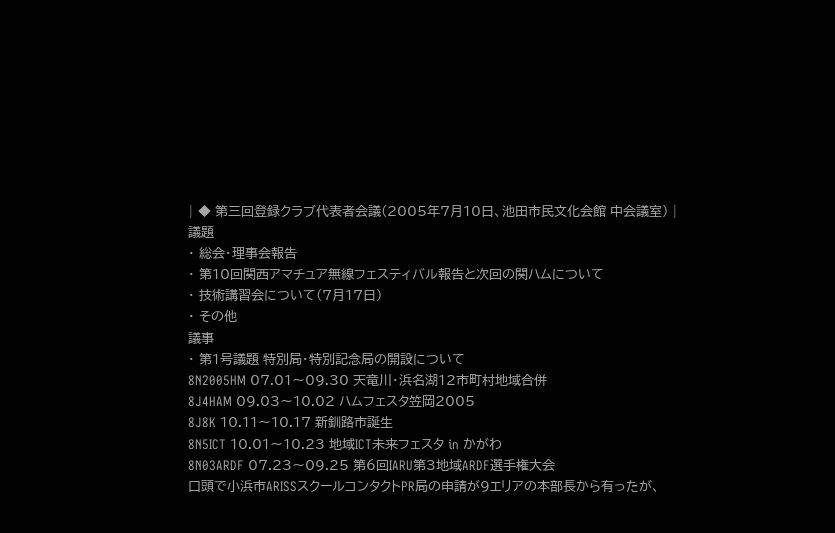| ◆ 第三回登録クラブ代表者会議(2005年7月10日、池田市民文化会館 中会議室) |
議題
・ 総会・理事会報告
・ 第10回関西アマチュア無線フェスティバル報告と次回の関ハムについて
・ 技術講習会について(7月17日)
・ その他
議事
・ 第1号議題 特別局・特別記念局の開設について
8N2005HM 07.01〜09.30 天竜川・浜名湖12市町村地域合併
8J4HAM 09.03〜10.02 ハムフェスタ笠岡2005
8J8K 10.11〜10.17 新釧路市誕生
8N5ICT 10.01〜10.23 地域ICT未来フェスタ in かがわ
8N03ARDF 07.23〜09.25 第6回IARU第3地域ARDF選手権大会
口頭で小浜市ARISSスクールコンタクトPR局の申請が9エリアの本部長から有ったが、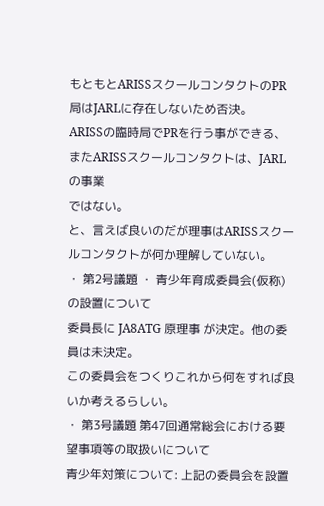もともとARISSスクールコンタクトのPR局はJARLに存在しないため否決。
ARISSの臨時局でPRを行う事ができる、またARISSスクールコンタクトは、JARLの事業
ではない。
と、言えば良いのだが理事はARISSスクールコンタクトが何か理解していない。
・ 第2号議題 ・ 青少年育成委員会(仮称)の設置について
委員長に JA8ATG 原理事 が決定。他の委員は未決定。
この委員会をつくりこれから何をすれば良いか考えるらしい。
・ 第3号議題 第47回通常総会における要望事項等の取扱いについて
青少年対策について: 上記の委員会を設置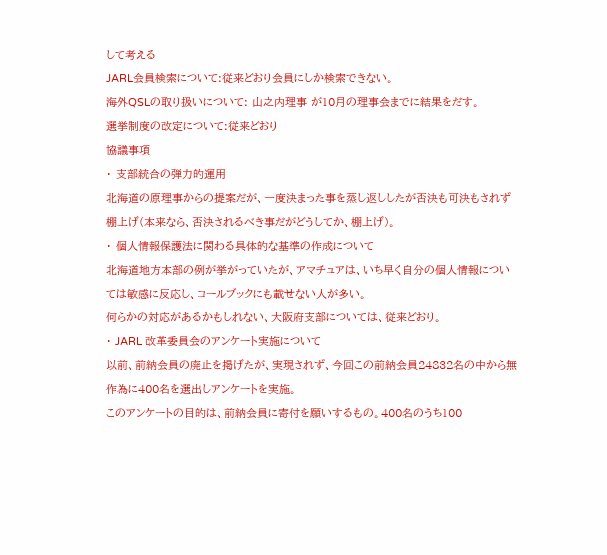して考える
JARL会員検索について:従来どおり会員にしか検索できない。
海外QSLの取り扱いについて: 山之内理事 が10月の理事会までに結果をだす。
選挙制度の改定について:従来どおり
協議事項
・ 支部統合の弾力的運用
北海道の原理事からの提案だが、一度決まった事を蒸し返ししたが否決も可決もされず
棚上げ(本来なら、否決されるべき事だがどうしてか、棚上げ)。
・ 個人情報保護法に関わる具体的な基準の作成について
北海道地方本部の例が挙がっていたが、アマチュアは、いち早く自分の個人情報につい
ては敏感に反応し、コールブックにも載せない人が多い。
何らかの対応があるかもしれない、大阪府支部については、従来どおり。
・ JARL 改革委員会のアンケート実施について
以前、前納会員の廃止を掲げたが、実現されず、今回この前納会員24832名の中から無
作為に400名を選出しアンケートを実施。
このアンケートの目的は、前納会員に寄付を願いするもの。400名のうち100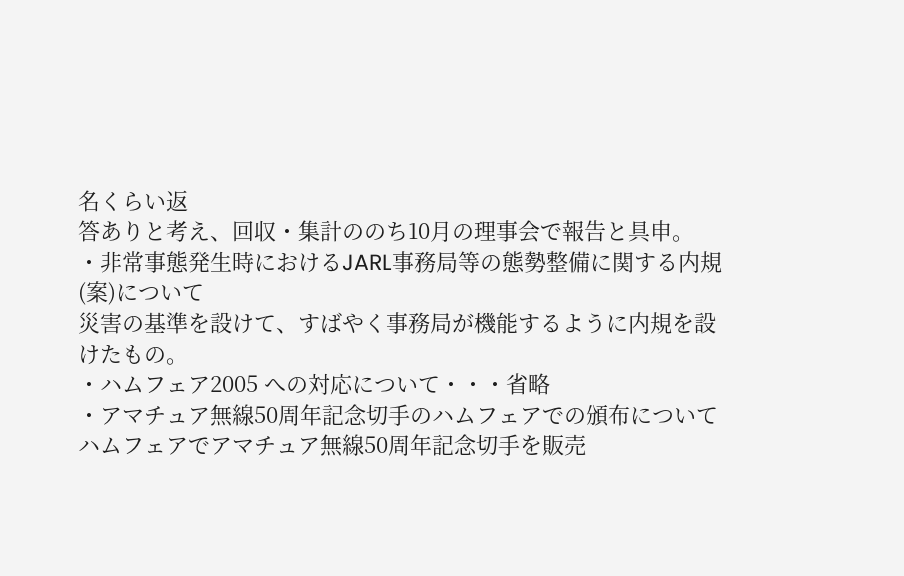名くらい返
答ありと考え、回収・集計ののち10月の理事会で報告と具申。
・非常事態発生時におけるJARL事務局等の態勢整備に関する内規(案)について
災害の基準を設けて、すばやく事務局が機能するように内規を設けたもの。
・ハムフェア2005 への対応について・・・省略
・アマチュア無線50周年記念切手のハムフェアでの頒布について
ハムフェアでアマチュア無線50周年記念切手を販売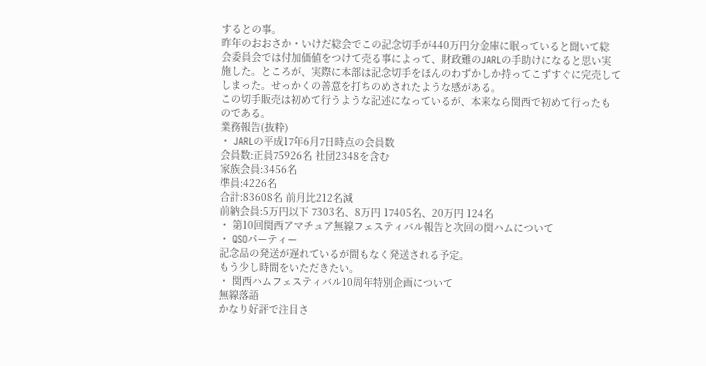するとの事。
昨年のおおさか・いけだ総会でこの記念切手が440万円分金庫に眠っていると聞いて総
会委員会では付加価値をつけて売る事によって、財政難のJARLの手助けになると思い実
施した。ところが、実際に本部は記念切手をほんのわずかしか持ってこずすぐに完売して
しまった。せっかくの善意を打ちのめされたような感がある。
この切手販売は初めて行うような記述になっているが、本来なら関西で初めて行ったも
のである。
業務報告(抜粋)
・ JARLの平成17年6月7日時点の会員数
会員数:正員75926名 社団2348を含む
家族会員:3456名
準員:4226名
合計:83608名 前月比212名減
前納会員:5万円以下 7303名、8万円 17405名、20万円 124名
・ 第10回関西アマチュア無線フェスティバル報告と次回の関ハムについて
・ QSOパーティー
記念品の発送が遅れているが間もなく発送される予定。
もう少し時間をいただきたい。
・ 関西ハムフェスティバル10周年特別企画について
無線落語
かなり好評で注目さ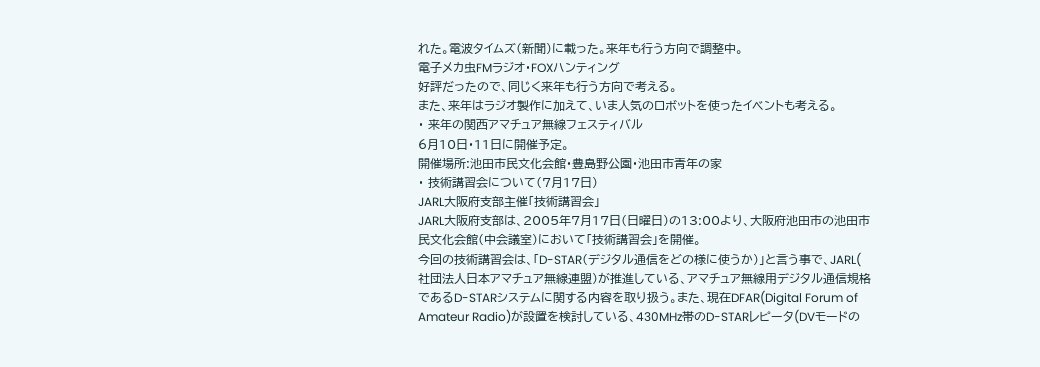れた。電波タイムズ(新聞)に載った。来年も行う方向で調整中。
電子メカ虫FMラジオ・FOXハンティング
好評だったので、同じく来年も行う方向で考える。
また、来年はラジオ製作に加えて、いま人気のロボットを使ったイベントも考える。
・ 来年の関西アマチュア無線フェスティバル
6月10日・11日に開催予定。
開催場所:池田市民文化会館・豊島野公園・池田市青年の家
・ 技術講習会について(7月17日)
JARL大阪府支部主催「技術講習会」
JARL大阪府支部は、2005年7月17日(日曜日)の13:00より、大阪府池田市の池田市
民文化会館(中会議室)において「技術講習会」を開催。
今回の技術講習会は、「D-STAR(デジタル通信をどの様に使うか)」と言う事で、JARL(
社団法人日本アマチュア無線連盟)が推進している、アマチュア無線用デジタル通信規格
であるD-STARシステムに関する内容を取り扱う。また、現在DFAR(Digital Forum of
Amateur Radio)が設置を検討している、430MHz帯のD-STARレピータ(DVモードの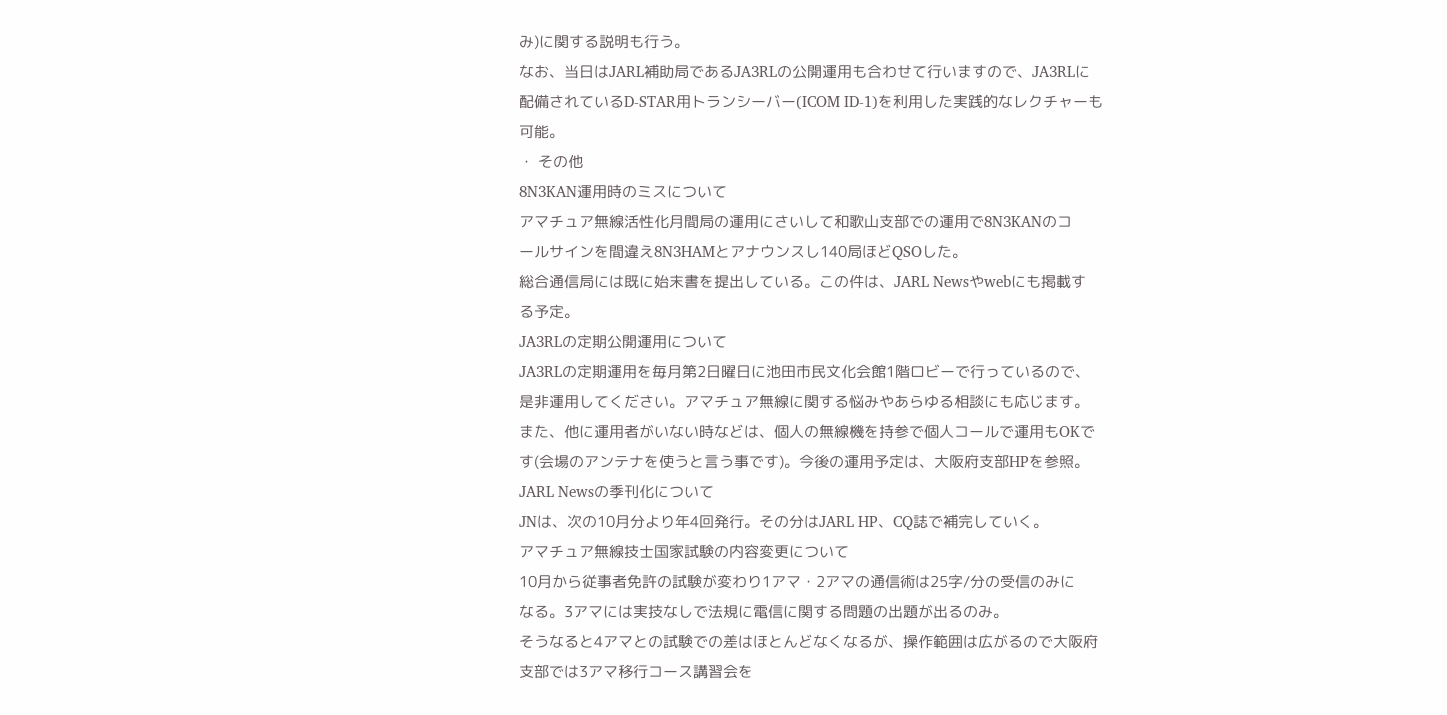み)に関する説明も行う。
なお、当日はJARL補助局であるJA3RLの公開運用も合わせて行いますので、JA3RLに
配備されているD-STAR用トランシーバー(ICOM ID-1)を利用した実践的なレクチャーも
可能。
・ その他
8N3KAN運用時のミスについて
アマチュア無線活性化月間局の運用にさいして和歌山支部での運用で8N3KANのコ
ールサインを間違え8N3HAMとアナウンスし140局ほどQSOした。
総合通信局には既に始末書を提出している。この件は、JARL Newsやwebにも掲載す
る予定。
JA3RLの定期公開運用について
JA3RLの定期運用を毎月第2日曜日に池田市民文化会館1階ロビーで行っているので、
是非運用してください。アマチュア無線に関する悩みやあらゆる相談にも応じます。
また、他に運用者がいない時などは、個人の無線機を持参で個人コールで運用もOKで
す(会場のアンテナを使うと言う事です)。今後の運用予定は、大阪府支部HPを参照。
JARL Newsの季刊化について
JNは、次の10月分より年4回発行。その分はJARL HP、CQ誌で補完していく。
アマチュア無線技士国家試験の内容変更について
10月から従事者免許の試験が変わり1アマ・2アマの通信術は25字/分の受信のみに
なる。3アマには実技なしで法規に電信に関する問題の出題が出るのみ。
そうなると4アマとの試験での差はほとんどなくなるが、操作範囲は広がるので大阪府
支部では3アマ移行コース講習会を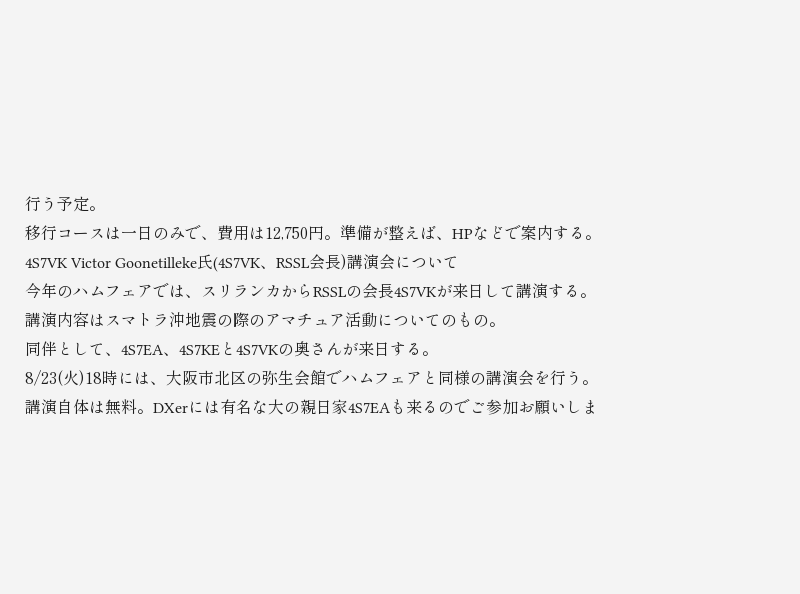行う予定。
移行コースは一日のみで、費用は12,750円。準備が整えば、HPなどで案内する。
4S7VK Victor Goonetilleke氏(4S7VK、RSSL会長)講演会について
今年のハムフェアでは、スリランカからRSSLの会長4S7VKが来日して講演する。
講演内容はスマトラ沖地震の際のアマチュア活動についてのもの。
同伴として、4S7EA、4S7KEと4S7VKの奥さんが来日する。
8/23(火)18時には、大阪市北区の弥生会館でハムフェアと同様の講演会を行う。
講演自体は無料。DXerには有名な大の親日家4S7EAも来るのでご参加お願いしま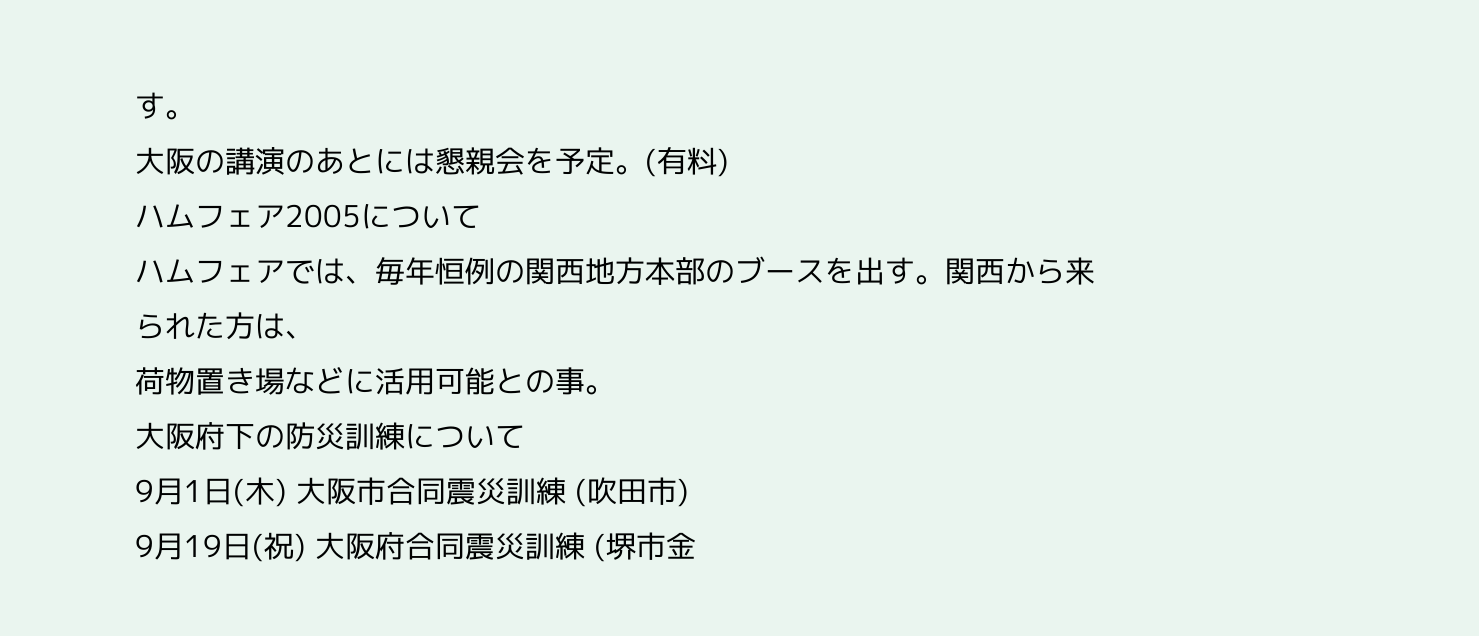す。
大阪の講演のあとには懇親会を予定。(有料)
ハムフェア2005について
ハムフェアでは、毎年恒例の関西地方本部のブースを出す。関西から来られた方は、
荷物置き場などに活用可能との事。
大阪府下の防災訓練について
9月1日(木) 大阪市合同震災訓練 (吹田市)
9月19日(祝) 大阪府合同震災訓練 (堺市金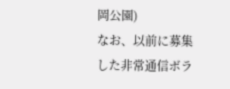岡公園)
なお、以前に募集した非常通信ボラ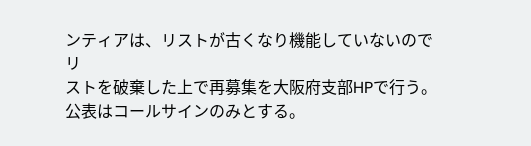ンティアは、リストが古くなり機能していないのでリ
ストを破棄した上で再募集を大阪府支部HPで行う。公表はコールサインのみとする。